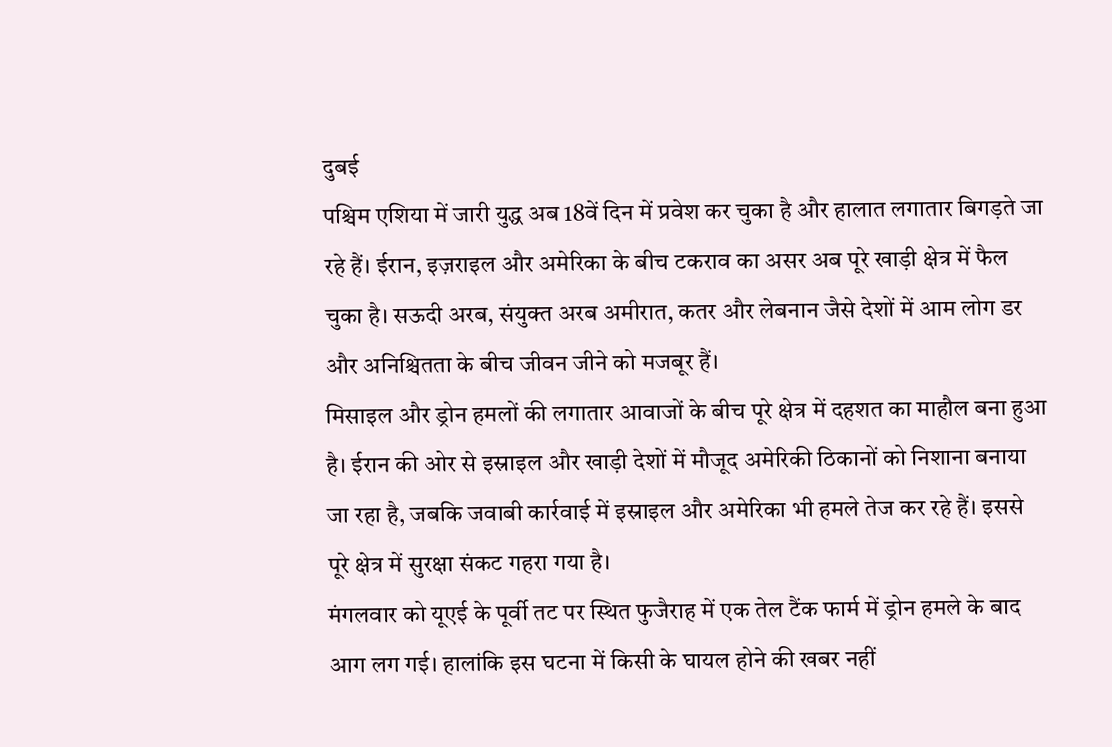दुबई
पश्चिम एशिया में जारी युद्ध अब 18वें दिन में प्रवेश कर चुका है और हालात लगातार बिगड़ते जा रहे हैं। ईरान, इज़राइल और अमेरिका के बीच टकराव का असर अब पूरे खाड़ी क्षेत्र में फैल चुका है। सऊदी अरब, संयुक्त अरब अमीरात, कतर और लेबनान जैसे देशों में आम लोग डर और अनिश्चितता के बीच जीवन जीने को मजबूर हैं।
मिसाइल और ड्रोन हमलों की लगातार आवाजों के बीच पूरे क्षेत्र में दहशत का माहौल बना हुआ है। ईरान की ओर से इस्राइल और खाड़ी देशों में मौजूद अमेरिकी ठिकानों को निशाना बनाया जा रहा है, जबकि जवाबी कार्रवाई में इस्राइल और अमेरिका भी हमले तेज कर रहे हैं। इससे पूरे क्षेत्र में सुरक्षा संकट गहरा गया है।
मंगलवार को यूएई के पूर्वी तट पर स्थित फुजैराह में एक तेल टैंक फार्म में ड्रोन हमले के बाद आग लग गई। हालांकि इस घटना में किसी के घायल होने की खबर नहीं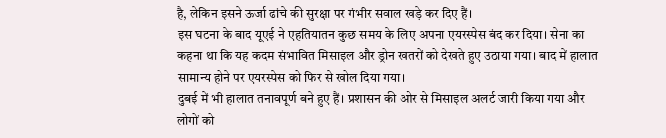है, लेकिन इसने ऊर्जा ढांचे की सुरक्षा पर गंभीर सवाल खड़े कर दिए हैं।
इस घटना के बाद यूएई ने एहतियातन कुछ समय के लिए अपना एयरस्पेस बंद कर दिया। सेना का कहना था कि यह कदम संभावित मिसाइल और ड्रोन खतरों को देखते हुए उठाया गया। बाद में हालात सामान्य होने पर एयरस्पेस को फिर से खोल दिया गया।
दुबई में भी हालात तनावपूर्ण बने हुए हैं। प्रशासन की ओर से मिसाइल अलर्ट जारी किया गया और लोगों को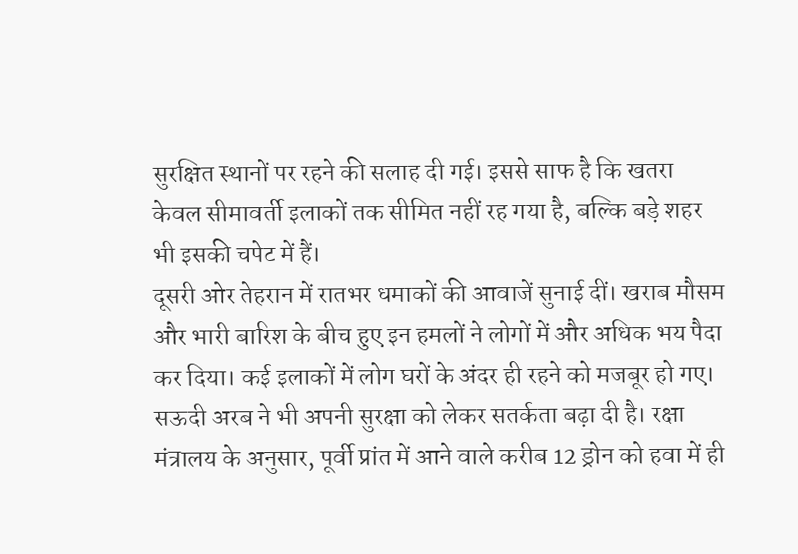सुरक्षित स्थानों पर रहने की सलाह दी गई। इससे साफ है कि खतरा केवल सीमावर्ती इलाकों तक सीमित नहीं रह गया है, बल्कि बड़े शहर भी इसकी चपेट में हैं।
दूसरी ओर तेहरान में रातभर धमाकों की आवाजें सुनाई दीं। खराब मौसम और भारी बारिश के बीच हुए इन हमलों ने लोगों में और अधिक भय पैदा कर दिया। कई इलाकों में लोग घरों के अंदर ही रहने को मजबूर हो गए।
सऊदी अरब ने भी अपनी सुरक्षा को लेकर सतर्कता बढ़ा दी है। रक्षा मंत्रालय के अनुसार, पूर्वी प्रांत में आने वाले करीब 12 ड्रोन को हवा में ही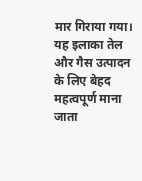मार गिराया गया। यह इलाका तेल और गैस उत्पादन के लिए बेहद महत्वपूर्ण माना जाता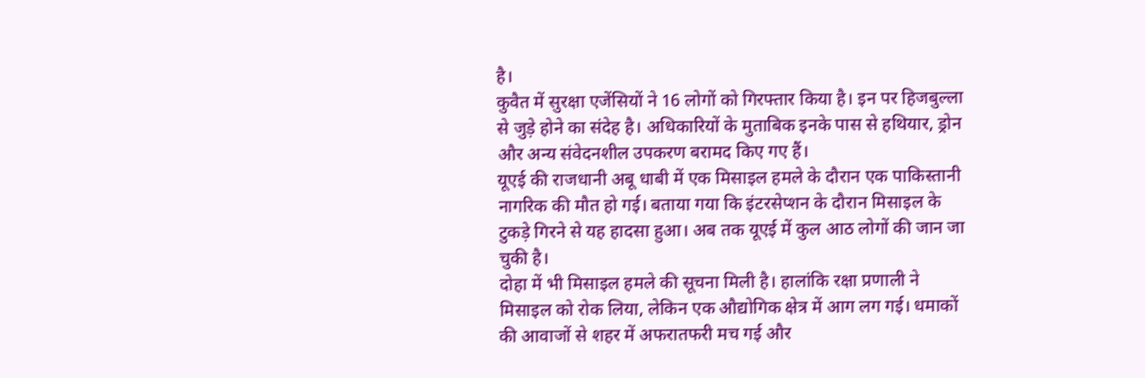है।
कुवैत में सुरक्षा एजेंसियों ने 16 लोगों को गिरफ्तार किया है। इन पर हिजबुल्ला से जुड़े होने का संदेह है। अधिकारियों के मुताबिक इनके पास से हथियार, ड्रोन और अन्य संवेदनशील उपकरण बरामद किए गए हैं।
यूएई की राजधानी अबू धाबी में एक मिसाइल हमले के दौरान एक पाकिस्तानी नागरिक की मौत हो गई। बताया गया कि इंटरसेप्शन के दौरान मिसाइल के टुकड़े गिरने से यह हादसा हुआ। अब तक यूएई में कुल आठ लोगों की जान जा चुकी है।
दोहा में भी मिसाइल हमले की सूचना मिली है। हालांकि रक्षा प्रणाली ने मिसाइल को रोक लिया, लेकिन एक औद्योगिक क्षेत्र में आग लग गई। धमाकों की आवाजों से शहर में अफरातफरी मच गई और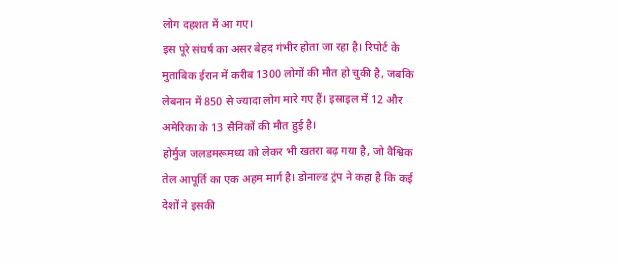लोग दहशत में आ गए।
इस पूरे संघर्ष का असर बेहद गंभीर होता जा रहा है। रिपोर्ट के मुताबिक ईरान में करीब 1300 लोगों की मौत हो चुकी है, जबकि लेबनान में 850 से ज्यादा लोग मारे गए हैं। इस्राइल में 12 और अमेरिका के 13 सैनिकों की मौत हुई है।
होर्मुज जलडमरूमध्य को लेकर भी खतरा बढ़ गया है, जो वैश्विक तेल आपूर्ति का एक अहम मार्ग है। डोनाल्ड ट्रंप ने कहा है कि कई देशों ने इसकी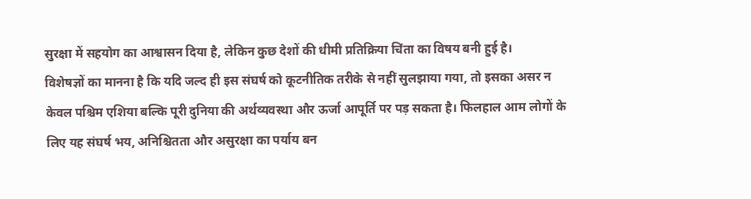सुरक्षा में सहयोग का आश्वासन दिया है, लेकिन कुछ देशों की धीमी प्रतिक्रिया चिंता का विषय बनी हुई है।
विशेषज्ञों का मानना है कि यदि जल्द ही इस संघर्ष को कूटनीतिक तरीके से नहीं सुलझाया गया, तो इसका असर न केवल पश्चिम एशिया बल्कि पूरी दुनिया की अर्थव्यवस्था और ऊर्जा आपूर्ति पर पड़ सकता है। फिलहाल आम लोगों के लिए यह संघर्ष भय, अनिश्चितता और असुरक्षा का पर्याय बन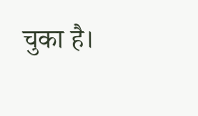चुका है।